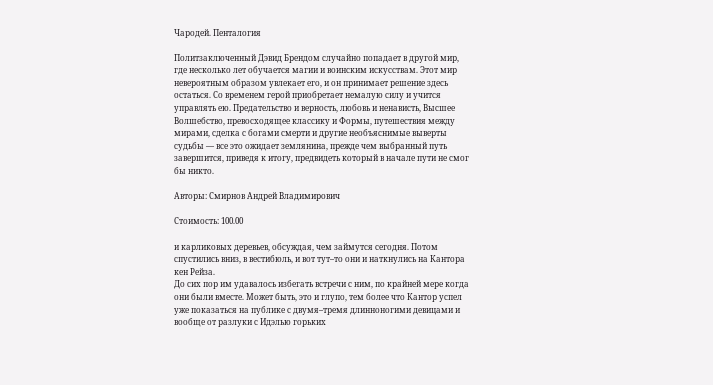Чародей. Пенталогия

Политзаключенный Дэвид Брендом случайно попадает в другой мир, где несколько лет обучается магии и воинским искусствам. Этот мир невероятным образом увлекает его, и он принимает решение здесь остаться. Со временем герой приобретает немалую силу и учится управлять ею. Предательство и верность, любовь и ненависть, Высшее Волшебство, превосходящее классику и Формы, путешествия между мирами, сделка с богами смерти и другие необъяснимые выверты судьбы — все это ожидает землянина, прежде чем выбранный путь завершится, приведя к итогу, предвидеть который в начале пути не смог бы никто.

Авторы: Смирнов Андрей Владимирович

Стоимость: 100.00

и карликовых деревьев, обсуждая, чем займутся сегодня. Потом спустились вниз, в вестибюль, и вот тут–то они и наткнулись на Кантора кен Рейза.
До сих пор им удавалось избегать встречи с ним, по крайней мере когда они были вместе. Может быть, это и глупо, тем более что Кантор успел уже показаться на публике с двумя–тремя длинноногими девицами и вообще от разлуки с Идэлью горьких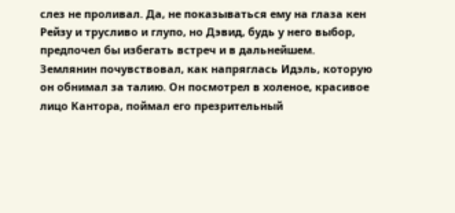слез не проливал. Да, не показываться ему на глаза кен Рейзу и трусливо и глупо, но Дэвид, будь у него выбор, предпочел бы избегать встреч и в дальнейшем.
Землянин почувствовал, как напряглась Идэль, которую он обнимал за талию. Он посмотрел в холеное, красивое лицо Кантора, поймал его презрительный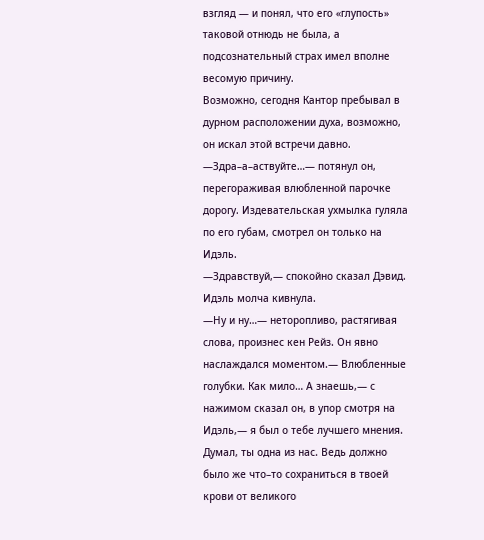взгляд — и понял, что его «глупость» таковой отнюдь не была, а подсознательный страх имел вполне весомую причину.
Возможно, сегодня Кантор пребывал в дурном расположении духа, возможно, он искал этой встречи давно.
—Здра–а–аствуйте…— потянул он, перегораживая влюбленной парочке дорогу. Издевательская ухмылка гуляла по его губам, смотрел он только на Идэль.
—Здравствуй,— спокойно сказал Дэвид. Идэль молча кивнула.
—Ну и ну…— неторопливо, растягивая слова, произнес кен Рейз. Он явно наслаждался моментом.— Влюбленные голубки. Как мило… А знаешь,— с нажимом сказал он, в упор смотря на Идэль,— я был о тебе лучшего мнения. Думал, ты одна из нас. Ведь должно было же что–то сохраниться в твоей крови от великого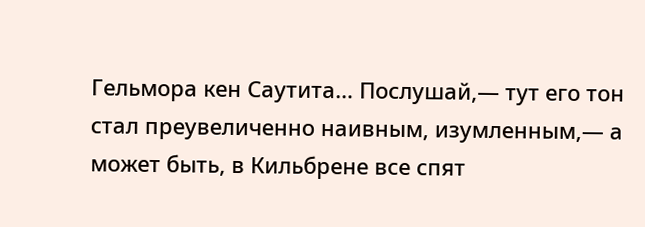Гельмора кен Саутита… Послушай,— тут его тон стал преувеличенно наивным, изумленным,— а может быть, в Кильбрене все спят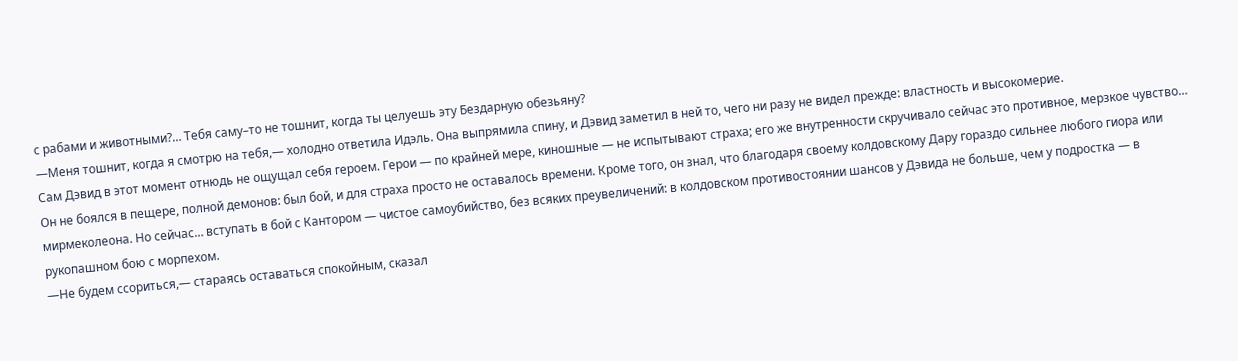с рабами и животными?… Тебя саму–то не тошнит, когда ты целуешь эту Бездарную обезьяну?
—Меня тошнит, когда я смотрю на тебя,— холодно ответила Идэль. Она выпрямила спину, и Дэвид заметил в ней то, чего ни разу не видел прежде: властность и высокомерие.
Сам Дэвид в этот момент отнюдь не ощущал себя героем. Герои — по крайней мере, киношные — не испытывают страха; его же внутренности скручивало сейчас это противное, мерзкое чувство… Он не боялся в пещере, полной демонов: был бой, и для страха просто не оставалось времени. Кроме того, он знал, что благодаря своему колдовскому Дару гораздо сильнее любого гиора или мирмеколеона. Но сейчас… вступать в бой с Кантором — чистое самоубийство, без всяких преувеличений: в колдовском противостоянии шансов у Дэвида не больше, чем у подростка — в рукопашном бою с морпехом.
—Не будем ссориться,— стараясь оставаться спокойным, сказал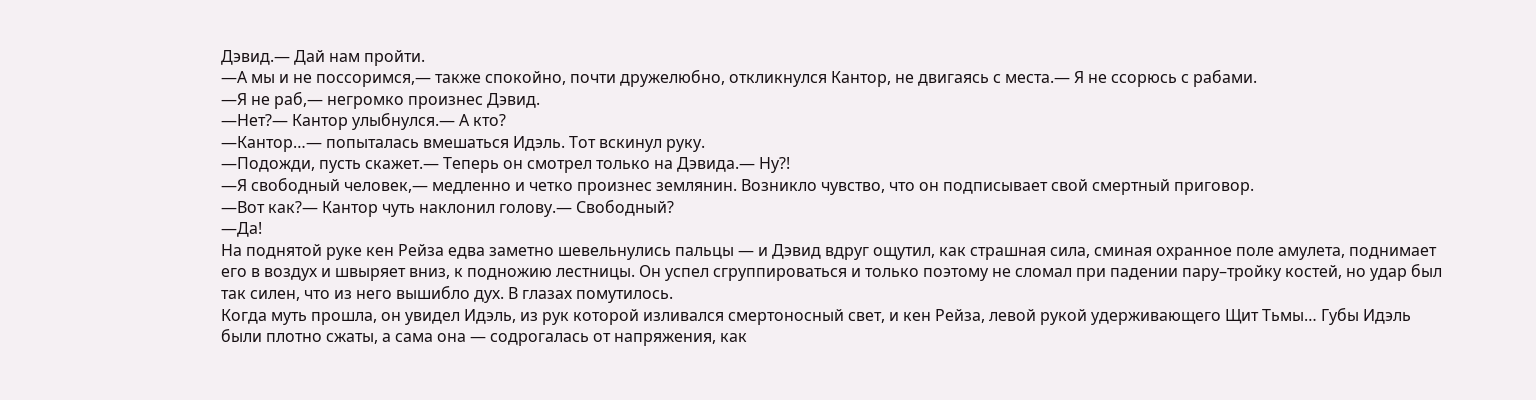Дэвид.— Дай нам пройти.
—А мы и не поссоримся,— также спокойно, почти дружелюбно, откликнулся Кантор, не двигаясь с места.— Я не ссорюсь с рабами.
—Я не раб,— негромко произнес Дэвид.
—Нет?— Кантор улыбнулся.— А кто?
—Кантор…— попыталась вмешаться Идэль. Тот вскинул руку.
—Подожди, пусть скажет.— Теперь он смотрел только на Дэвида.— Ну?!
—Я свободный человек,— медленно и четко произнес землянин. Возникло чувство, что он подписывает свой смертный приговор.
—Вот как?— Кантор чуть наклонил голову.— Свободный?
—Да!
На поднятой руке кен Рейза едва заметно шевельнулись пальцы — и Дэвид вдруг ощутил, как страшная сила, сминая охранное поле амулета, поднимает его в воздух и швыряет вниз, к подножию лестницы. Он успел сгруппироваться и только поэтому не сломал при падении пару–тройку костей, но удар был так силен, что из него вышибло дух. В глазах помутилось.
Когда муть прошла, он увидел Идэль, из рук которой изливался смертоносный свет, и кен Рейза, левой рукой удерживающего Щит Тьмы… Губы Идэль были плотно сжаты, а сама она — содрогалась от напряжения, как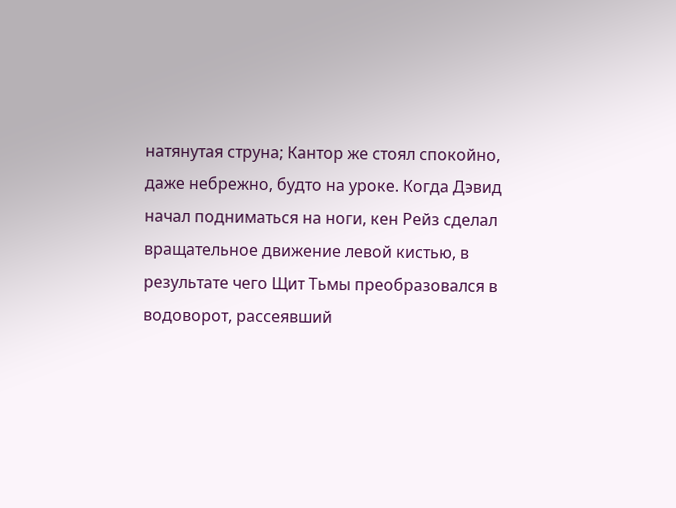натянутая струна; Кантор же стоял спокойно, даже небрежно, будто на уроке. Когда Дэвид начал подниматься на ноги, кен Рейз сделал вращательное движение левой кистью, в результате чего Щит Тьмы преобразовался в водоворот, рассеявший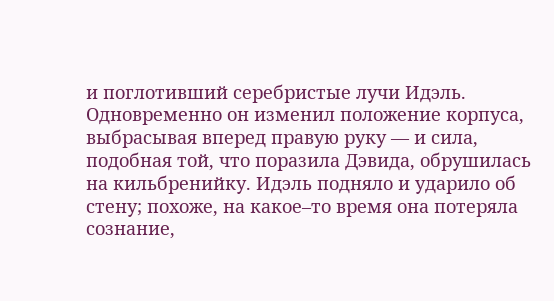и поглотивший серебристые лучи Идэль. Одновременно он изменил положение корпуса, выбрасывая вперед правую руку — и сила, подобная той, что поразила Дэвида, обрушилась на кильбренийку. Идэль подняло и ударило об стену; похоже, на какое–то время она потеряла сознание,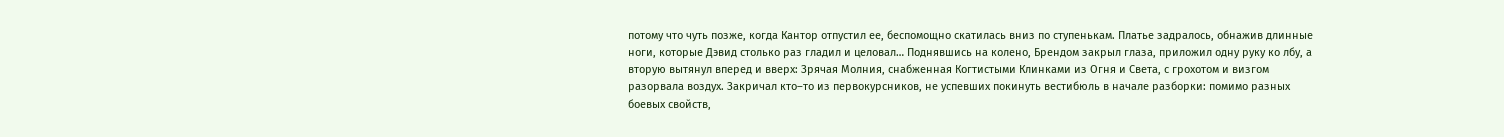потому что чуть позже, когда Кантор отпустил ее, беспомощно скатилась вниз по ступенькам. Платье задралось, обнажив длинные ноги, которые Дэвид столько раз гладил и целовал… Поднявшись на колено, Брендом закрыл глаза, приложил одну руку ко лбу, а вторую вытянул вперед и вверх: Зрячая Молния, снабженная Когтистыми Клинками из Огня и Света, с грохотом и визгом разорвала воздух. Закричал кто–то из первокурсников, не успевших покинуть вестибюль в начале разборки: помимо разных боевых свойств,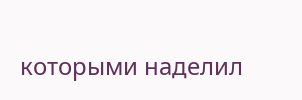которыми наделил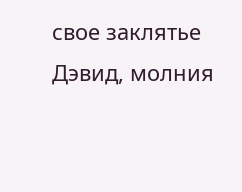свое заклятье Дэвид, молния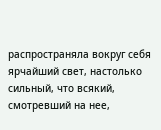распространяла вокруг себя ярчайший свет, настолько сильный, что всякий, смотревший на нее,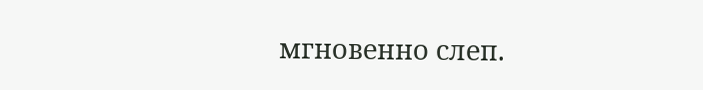мгновенно слеп.